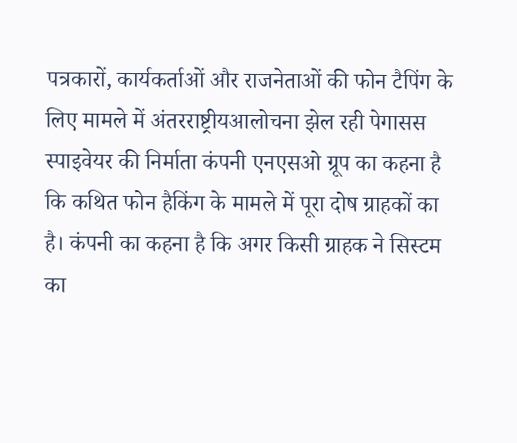पत्रकारों, कार्यकर्ताओं और राजनेताओं की फोन टैपिंग के लिए मामले में अंतरराष्ट्रीयआलोचना झेल रही पेगासस स्पाइवेयर की निर्माता कंपनी एनएसओ ग्रूप का कहना है कि कथित फोन हैकिंग के मामले में पूरा दोष ग्राहकों का है। कंपनी का कहना है कि अगर किसी ग्राहक ने सिस्टम का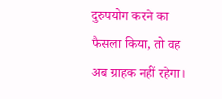दुरुपयोग करने का फैसला किया, तो वह अब ग्राहक नहीं रहेगा।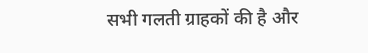सभी गलती ग्राहकों की है और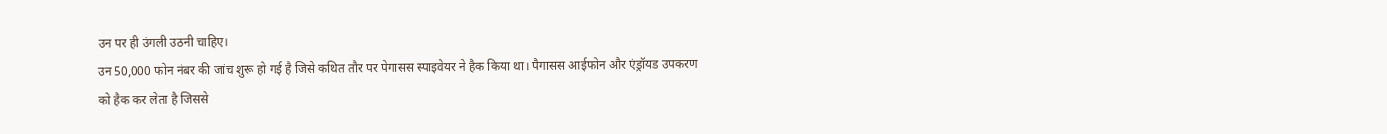उन पर ही उंगली उठनी चाहिए।
उन 50,000 फोन नंबर की जांच शुरू हो गई है जिसे कथित तौर पर पेगासस स्पाइवेयर ने हैक किया था। पैगासस आईफोन और एंड्रॉयड उपकरण को हैक कर लेता है जिससे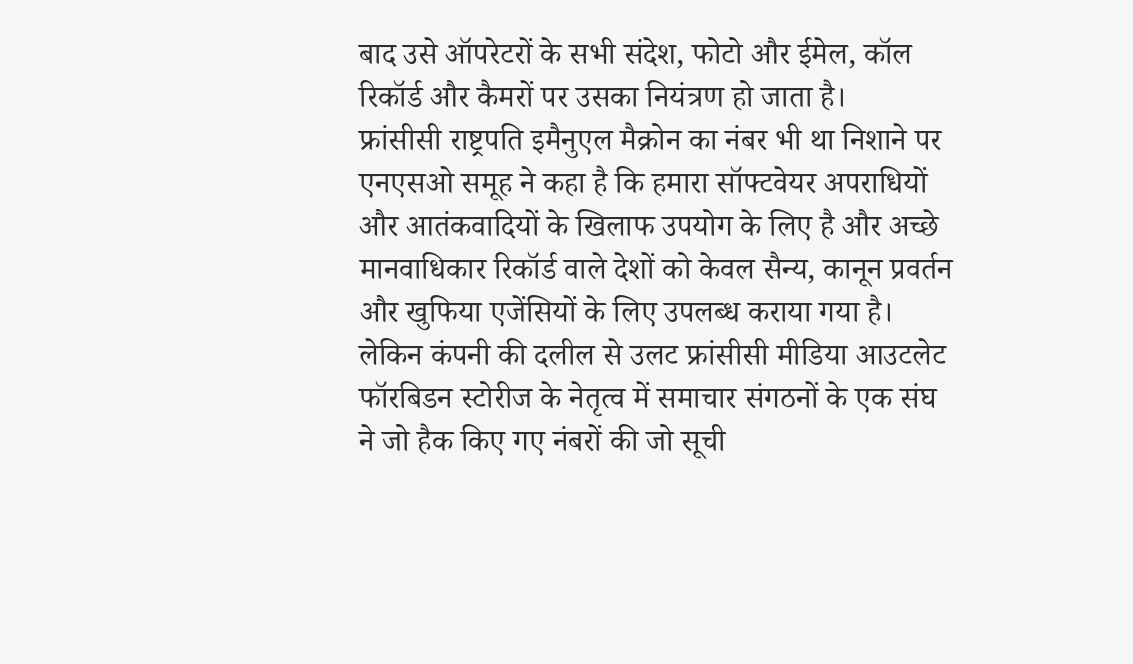बाद उसे ऑपरेटरों के सभी संदेश, फोटो और ईमेल, कॉल रिकॉर्ड और कैमरों पर उसका नियंत्रण हो जाता है।
फ्रांसीसी राष्ट्रपति इमैनुएल मैक्रोन का नंबर भी था निशाने पर
एनएसओ समूह ने कहा है कि हमारा सॉफ्टवेयर अपराधियों और आतंकवादियों के खिलाफ उपयोग के लिए है और अच्छे मानवाधिकार रिकॉर्ड वाले देशों को केवल सैन्य, कानून प्रवर्तन और खुफिया एजेंसियों के लिए उपलब्ध कराया गया है। लेकिन कंपनी की दलील से उलट फ्रांसीसी मीडिया आउटलेट फॉरबिडन स्टोरीज के नेतृत्व में समाचार संगठनों के एक संघ ने जो हैक किए गए नंबरों की जो सूची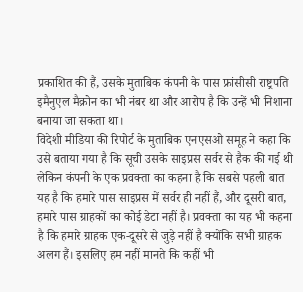प्रकाशित की हैं, उसके मुताबिक कंपनी के पास फ्रांसीसी राष्ट्रपति इमैनुएल मैक्रोन का भी नंबर था और आरोप है कि उन्हें भी निशाना बनाया जा सकता था।
विदेशी मीडिया की रिपोर्ट के मुताबिक एनएसओ समूह ने कहा कि उसे बताया गया है कि सूची उसके साइप्रस सर्वर से हैक की गई थी लेकिन कंपनी के एक प्रवक्ता का कहना है कि सबसे पहली बात यह है कि हमारे पास साइप्रस में सर्वर ही नहीं हैं, और दूसरी बात, हमारे पास ग्राहकों का कोई डेटा नहीं है। प्रवक्ता का यह भी कहना है कि हमारे ग्राहक एक-दूसरे से जुड़े नहीं है क्योंकि सभी ग्राहक अलग हैं। इसलिए हम नहीं मानते कि कहीं भी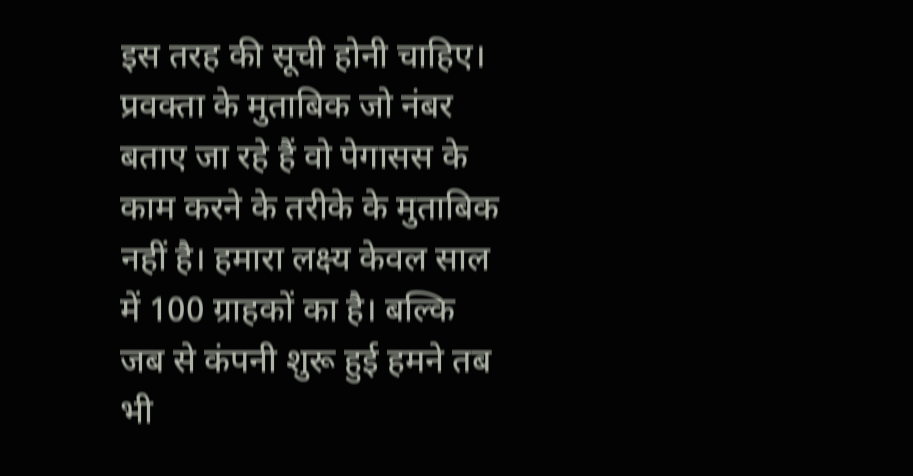इस तरह की सूची होनी चाहिए। प्रवक्ता के मुताबिक जो नंबर बताए जा रहे हैं वो पेगासस के काम करने के तरीके के मुताबिक नहीं है। हमारा लक्ष्य केवल साल में 100 ग्राहकों का है। बल्कि जब से कंपनी शुरू हुई हमने तब भी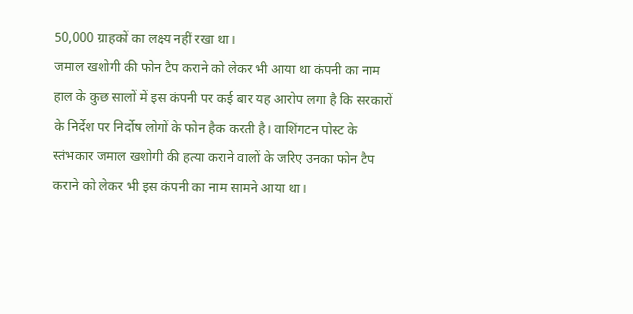50,000 ग्राहकों का लक्ष्य नहीं रखा था।
जमाल खशोगी की फोन टैप कराने को लेकर भी आया था कंपनी का नाम
हाल के कुछ सालों में इस कंपनी पर कई बार यह आरोप लगा है कि सरकारों के निर्देश पर निर्दोष लोगों के फोन हैक करती है। वाशिंगटन पोस्ट के स्तंभकार जमाल खशोगी की हत्या कराने वालों के जरिए उनका फोन टैप कराने को लेकर भी इस कंपनी का नाम सामने आया था।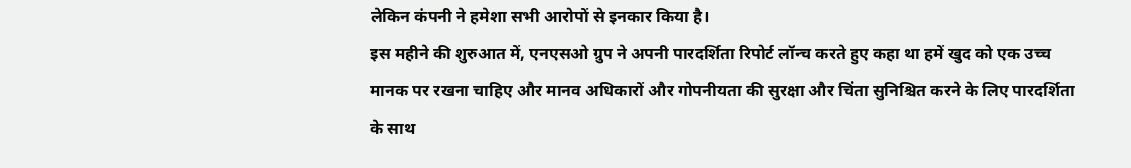लेकिन कंपनी ने हमेशा सभी आरोपों से इनकार किया है।
इस महीने की शुरुआत में, एनएसओ ग्रुप ने अपनी पारदर्शिता रिपोर्ट लॉन्च करते हुए कहा था हमें खुद को एक उच्च मानक पर रखना चाहिए और मानव अधिकारों और गोपनीयता की सुरक्षा और चिंता सुनिश्चित करने के लिए पारदर्शिता के साथ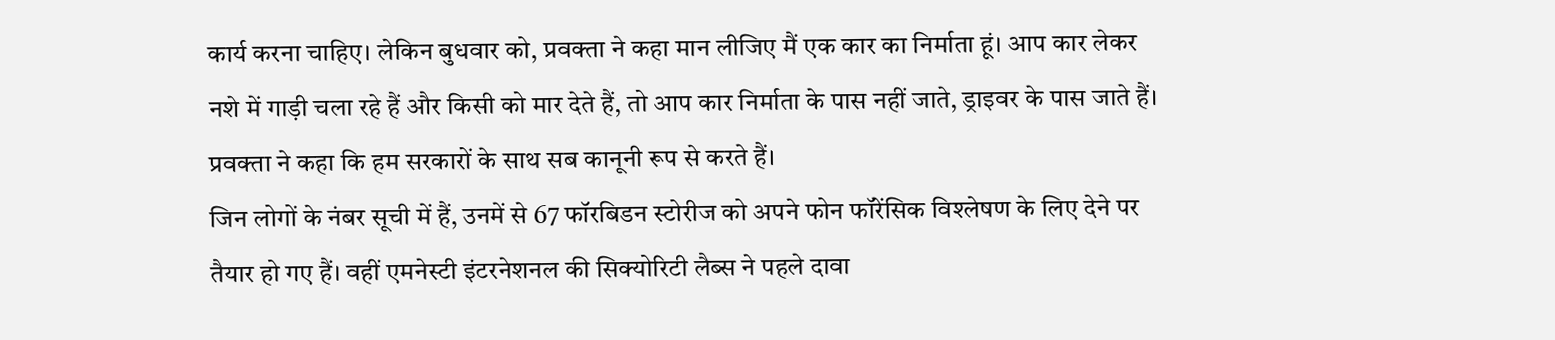कार्य करना चाहिए। लेकिन बुधवार को, प्रवक्ता ने कहा मान लीजिए मैं एक कार का निर्माता हूं। आप कार लेकर नशे में गाड़ी चला रहे हैं और किसी को मार देते हैं, तो आप कार निर्माता के पास नहीं जाते, ड्राइवर के पास जाते हैं। प्रवक्ता ने कहा कि हम सरकारों के साथ सब कानूनी रूप से करते हैं।
जिन लोगों के नंबर सूची में हैं, उनमें से 67 फॉरबिडन स्टोरीज को अपने फोन फॉरेंसिक विश्लेषण के लिए देने पर तैयार हो गए हैं। वहीं एमनेस्टी इंटरनेशनल की सिक्योरिटी लैब्स ने पहले दावा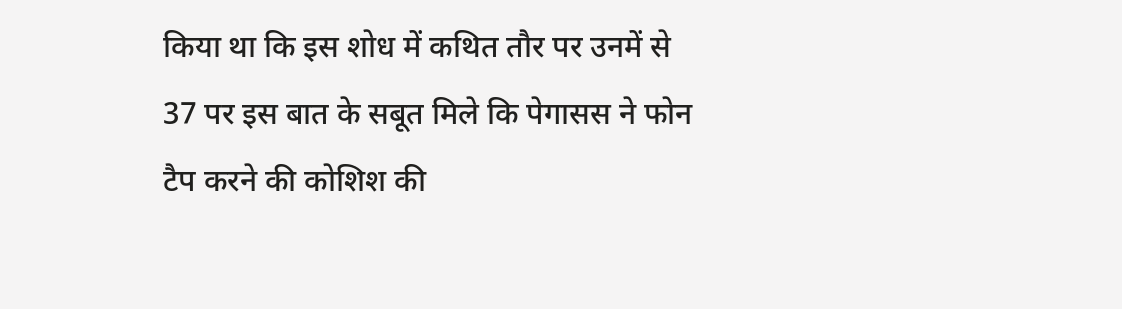किया था कि इस शोध में कथित तौर पर उनमें से 37 पर इस बात के सबूत मिले कि पेगासस ने फोन टैप करने की कोशिश की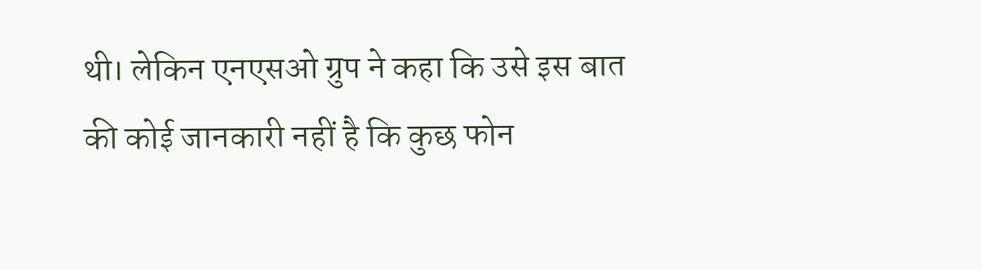थी। लेकिन एनएसओ ग्रुप ने कहा कि उसे इस बात की कोई जानकारी नहीं है कि कुछ फोन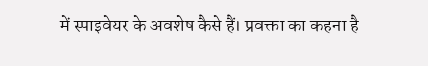में स्पाइवेयर के अवशेष कैसे हैं। प्रवक्ता का कहना है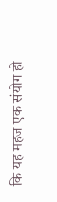कि यह महज एक संयोग हो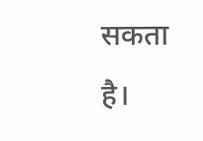सकता है।